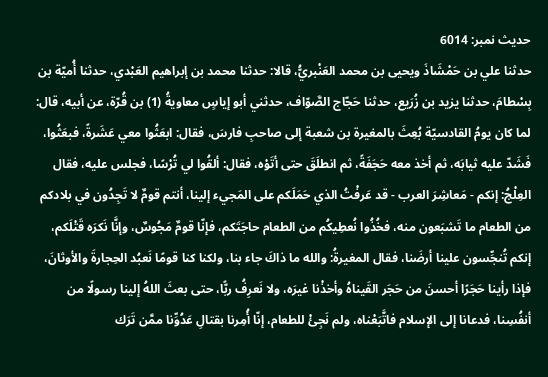حدیث نمبر: 6014
حدثنا علي بن حَمْشَاذَ ويحيى بن محمد العَنْبريُّ، قالا: حدثنا محمد بن إبراهيم العَبْدي، حدثنا أُميّة بن بِسْطامَ، حدثنا يزيد بن زُرَيع، حدثنا حَجّاج الصَّوّاف، حدثني أبو إياسٍ معاويةُ (1) بن قُرّة، عن أبيه، قال: لما كان يومُ القادسيّة بُعِثَ بالمغيرة بن شعبة إلى صاحبِ فارسَ، فقال: ابعَثُوا معي عَشَرةً، فبعَثُوا، فَشَدّ عليه ثيابَه، ثم أخذ معه حَجَفَةً، ثم انطلَقَ حتى أتَوْه، فقال: ألقُوا لي تُرْسًا، فجلس عليه، فقال العِلْجُ: إنكم - مَعاشِرَ العرب - قد عَرفْتُ الذي حَمَلَكم على المَجيء إلينا، أنتم قومٌ لا تَجِدُون في بلادكم من الطعام ما تَشبَعون منه، فخُذُوا نُعطِيكُم من الطعام حاجَتَكم، فإنّا قومٌ مَجُوسٌ، وإنَّا نَكرَه قَتْلَكم، إنكم تُنجِّسون علينا أرضَنا، فقال المغيرةُ: والله ما ذاكَ جاء بنا، ولكنا كنا قومًا نَعبُد الحِجارةَ والأوثانَ، فإذا رأينا حَجَرًا أحسنَ من حَجَر القَيناهُ وأخذْنا غيرَه، ولا نَعرِفُ ربًّا، حتى بعثَ اللهُ إلينا رسولًا من أنفُسِنا، فدعانا إلى الإسلام فاتَّبَعْناه، ولم نَجِئْ للطعام، إنّا أُمِرنا بقتالِ عَدُوِّنا ممَّن تَرَك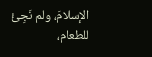الإسلامَ، ولم نَجِئْ للطعام،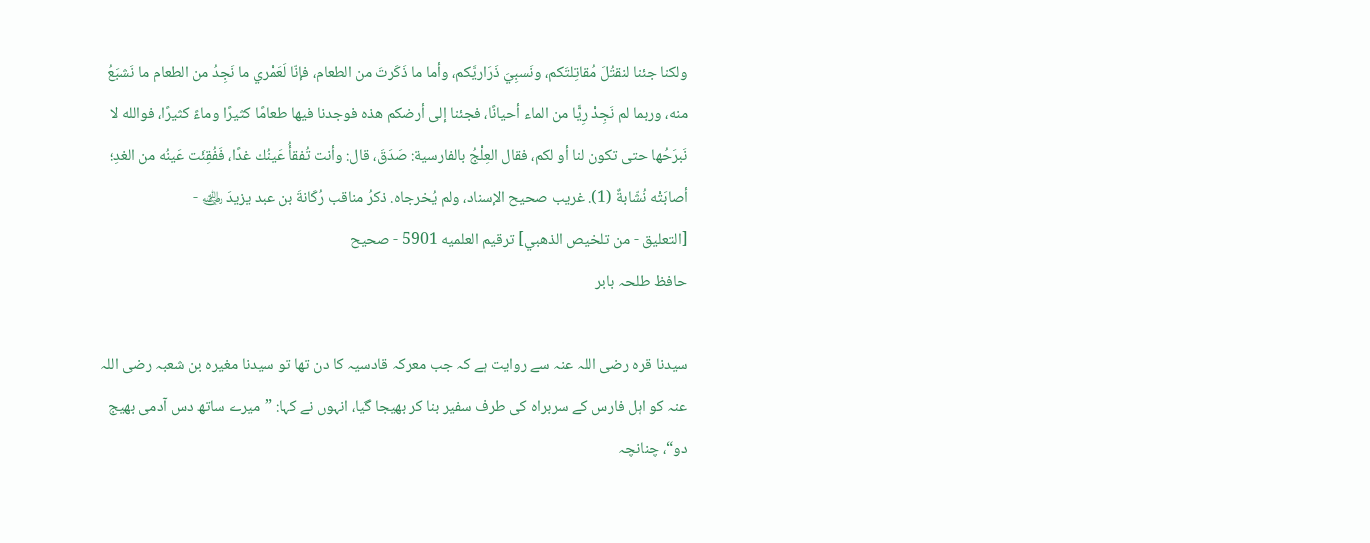ولكنا جئنا لنقتُلَ مُقاتِلتَكم، ونَسبِيَ ذَرَاريَّكم، وأما ما ذَكَرتَ من الطعام، فإنّا لَعَمْري ما نَجِدُ من الطعام ما نَشبَعُ منه، وربما لم نَجِدْ رِيًّا من الماء أحيانًا، فجئنا إلى أرضكم هذه فوجدنا فيها طعامًا كثيرًا وماءً كثيرًا، فوالله لا نَبرَحُها حتى تكون لنا أو لكم، فقال العِلْجُ بالفارسية: صَدَقَ، قال: وأنت تُفقأُ عَينُك غدًا، فَفُقِئَت عَينُه من الغدِ؛ أصابَتْه نُشّابةٌ (1). غريب صحيح الإسناد، ولم يُخرجاه. ذكرُ مناقب رُكَانةَ بن عبد يزيدَ ﵁ -
[التعليق - من تلخيص الذهبي] ترقيم العلميه 5901 - صحيح
حافظ طلحہ بابر

سیدنا قرہ رضی اللہ عنہ سے روایت ہے کہ جب معرکہ قادسیہ کا دن تھا تو سیدنا مغیرہ بن شعبہ رضی اللہ عنہ کو اہل فارس کے سربراہ کی طرف سفیر بنا کر بھیجا گیا، انہوں نے کہا: ”میرے ساتھ دس آدمی بھیج دو“، چنانچہ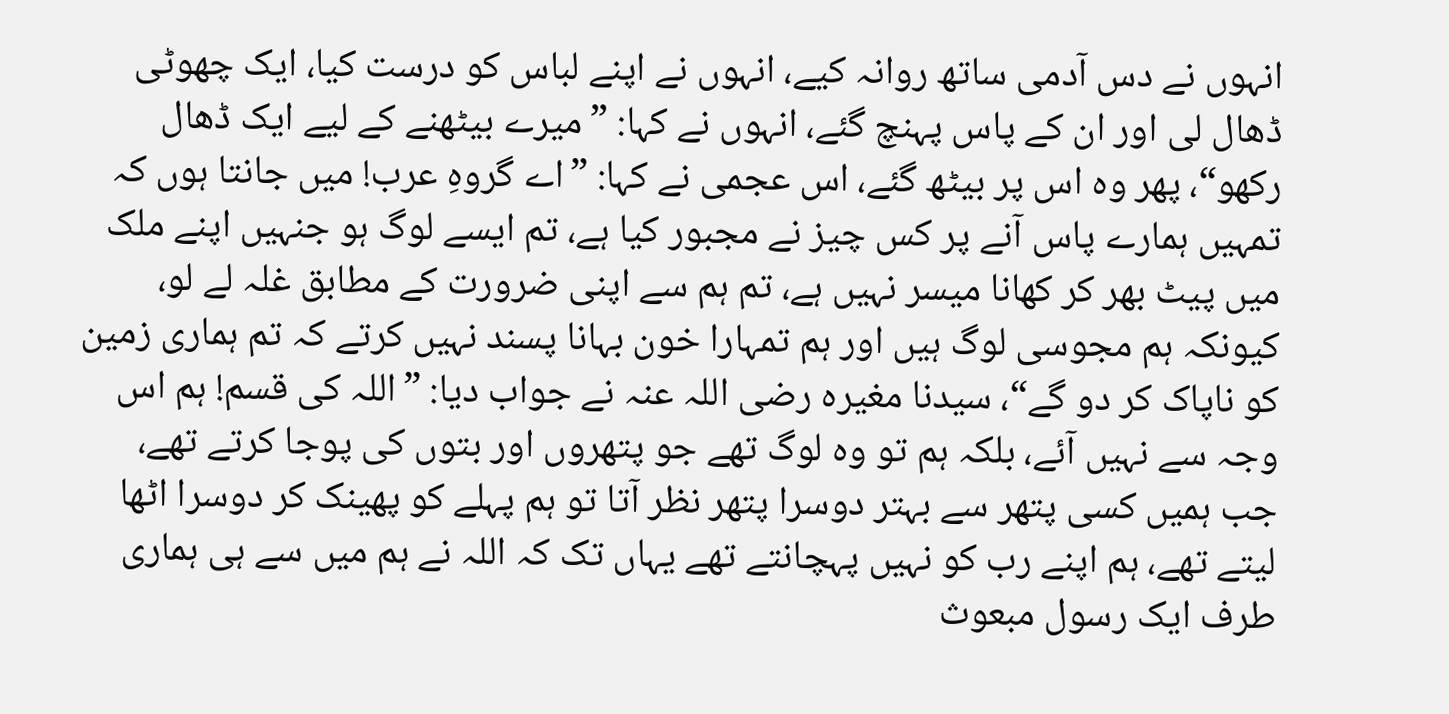انہوں نے دس آدمی ساتھ روانہ کیے، انہوں نے اپنے لباس کو درست کیا، ایک چھوٹی ڈھال لی اور ان کے پاس پہنچ گئے، انہوں نے کہا: ”میرے بیٹھنے کے لیے ایک ڈھال رکھو“، پھر وہ اس پر بیٹھ گئے، اس عجمی نے کہا: ”اے گروہِ عرب! میں جانتا ہوں کہ تمہیں ہمارے پاس آنے پر کس چیز نے مجبور کیا ہے، تم ایسے لوگ ہو جنہیں اپنے ملک میں پیٹ بھر کر کھانا میسر نہیں ہے، تم ہم سے اپنی ضرورت کے مطابق غلہ لے لو، کیونکہ ہم مجوسی لوگ ہیں اور ہم تمہارا خون بہانا پسند نہیں کرتے کہ تم ہماری زمین کو ناپاک کر دو گے“، سیدنا مغیرہ رضی اللہ عنہ نے جواب دیا: ”اللہ کی قسم! ہم اس وجہ سے نہیں آئے، بلکہ ہم تو وہ لوگ تھے جو پتھروں اور بتوں کی پوجا کرتے تھے، جب ہمیں کسی پتھر سے بہتر دوسرا پتھر نظر آتا تو ہم پہلے کو پھینک کر دوسرا اٹھا لیتے تھے، ہم اپنے رب کو نہیں پہچانتے تھے یہاں تک کہ اللہ نے ہم میں سے ہی ہماری طرف ایک رسول مبعوث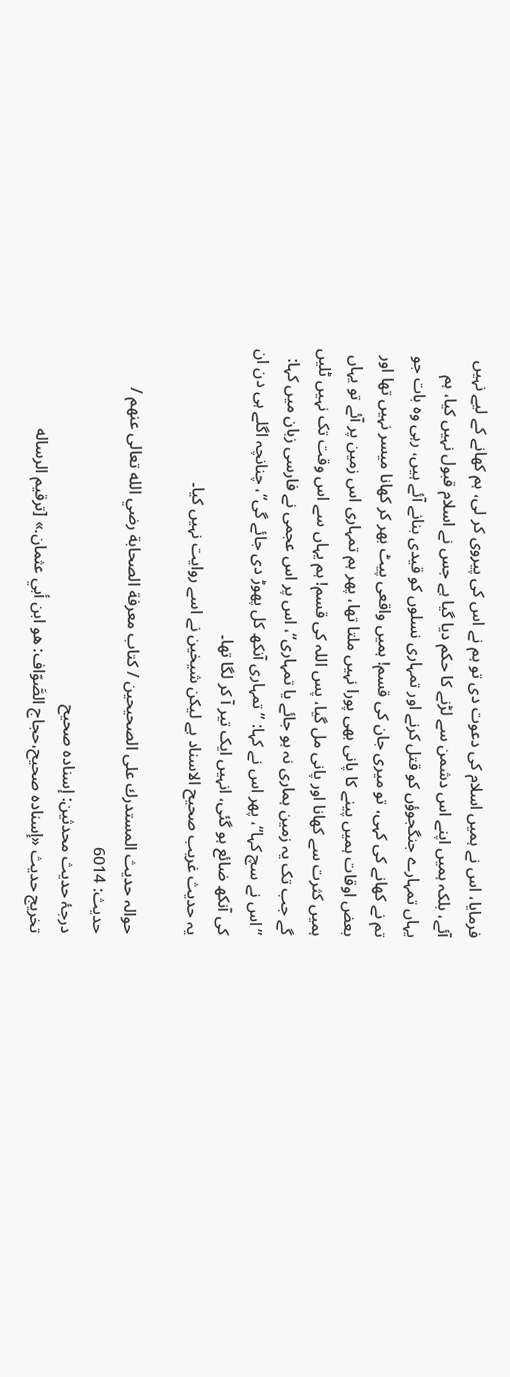فرمایا، اس نے ہمیں اسلام کی دعوت دی تو ہم نے اس کی پیروی کر لی، ہم کھانے کے لیے نہیں آئے، بلکہ ہمیں اپنے اس دشمن سے لڑنے کا حکم دیا گیا ہے جس نے اسلام قبول نہیں کیا، ہم یہاں تمہارے جنگجوؤں کو قتل کرنے اور تمہاری نسلوں کو قیدی بنانے آئے ہیں، رہی وہ بات جو تم نے کھانے کی کہی، تو میری جان کی قسم! ہمیں واقعی پیٹ بھر کر کھانا میسر نہیں تھا اور بعض اوقات ہمیں پینے کا پانی بھی پورا نہیں ملتا تھا، پھر ہم تمہاری اس زمین پر آئے تو یہاں ہمیں کثرت سے کھانا اور پانی مل گیا، پس اللہ کی قسم! ہم یہاں سے اس وقت تک نہیں ٹلیں گے جب تک یہ زمین ہماری نہ ہو جائے یا تمہاری“، اس پر اس عجمی نے فارسی زبان میں کہا: ”اس نے سچ کہا“، پھر اس نے کہا: ”تمہاری آنکھ کل پھوڑ دی جائے گی“، چنانچہ اگلے ہی دن ان کی آنکھ ضائع ہو گئی، انہیں ایک تیر آ کر لگا تھا۔
یہ حدیث غریب صحیح الاسناد ہے لیکن شیخین نے اسے روایت نہیں کیا۔

حوالہ حدیث المستدرك على الصحيحين / كتاب معرفة الصحابة رضي الله تعالى عنهم / حدیث: 6014
درجۂ حدیث محدثین: إسناده صحيح
تخریج حدیث «إسناده صحيح،حجاج الصَّوّاف: هو ابن أبي عثمان.» [ترقيم الرساله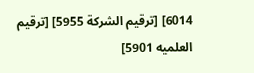6014] [ترقيم الشركة 5955] [ترقيم العلميه 5901]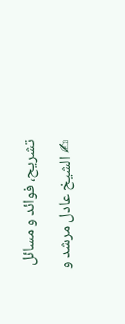تشریح، فوائد و مسائل

✍ الشیخ عادل مرشد و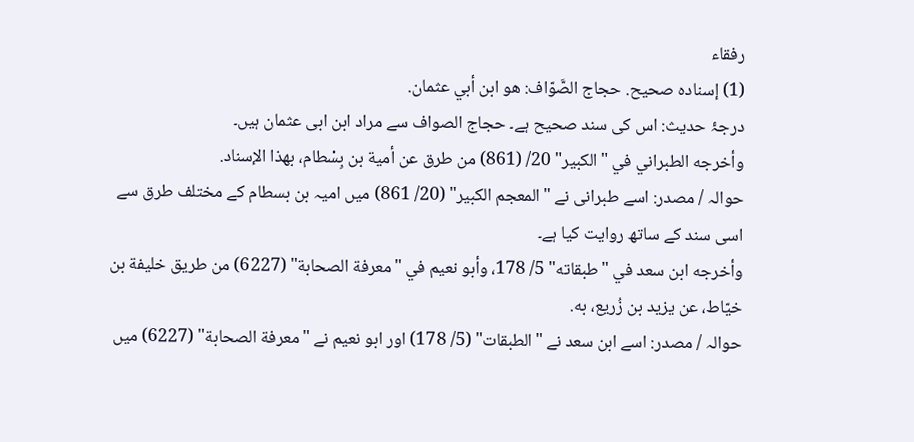رفقاء
(1) إسناده صحيح. حجاج الصَّوّاف: هو ابن أبي عثمان.
درجۂ حدیث: اس کی سند صحیح ہے۔ حجاج الصواف سے مراد ابن ابی عثمان ہیں۔
وأخرجه الطبراني في "الكبير" 20/ (861) من طرق عن أمية بن بِسْطام، بهذا الإسناد.
حوالہ / مصدر: اسے طبرانی نے "المعجم الكبير" (20/ 861) میں امیہ بن بسطام کے مختلف طرق سے اسی سند کے ساتھ روایت کیا ہے۔
وأخرجه ابن سعد في "طبقاته" 5/ 178، وأبو نعيم في "معرفة الصحابة" (6227) من طريق خليفة بن خيّاط، عن يزيد بن زُريع، به.
حوالہ / مصدر: اسے ابن سعد نے "الطبقات" (5/ 178) اور ابو نعیم نے "معرفة الصحابة" (6227) میں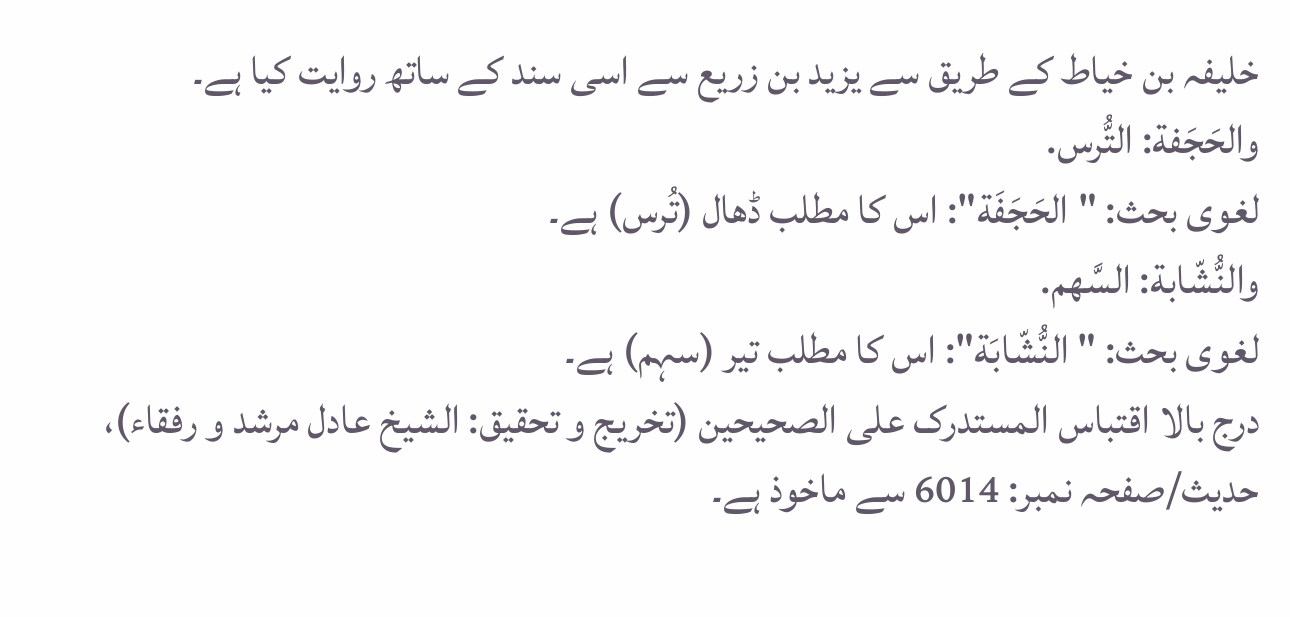خلیفہ بن خیاط کے طریق سے یزید بن زریع سے اسی سند کے ساتھ روایت کیا ہے۔
والحَجَفة: التُّرس.
لغوی بحث: "الحَجَفَة": اس کا مطلب ڈھال (تُرس) ہے۔
والنُّشّابة: السَّهم.
لغوی بحث: "النُّشّابَة": اس کا مطلب تیر (سہم) ہے۔
درج بالا اقتباس المستدرک علی الصحیحین (تخریج و تحقیق: الشیخ عادل مرشد و رفقاء)، حدیث/صفحہ نمبر: 6014 سے ماخوذ ہے۔